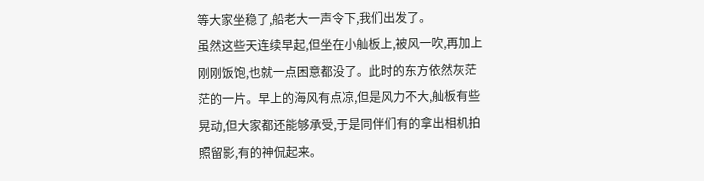等大家坐稳了,船老大一声令下,我们出发了。
虽然这些天连续早起,但坐在小舢板上,被风一吹,再加上刚刚饭饱,也就一点困意都没了。此时的东方依然灰茫茫的一片。早上的海风有点凉,但是风力不大,舢板有些晃动,但大家都还能够承受,于是同伴们有的拿出相机拍照留影,有的神侃起来。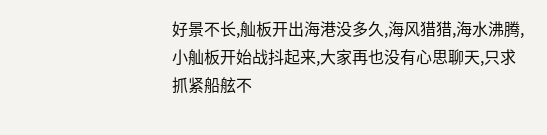好景不长,舢板开出海港没多久,海风猎猎,海水沸腾,小舢板开始战抖起来,大家再也没有心思聊天,只求抓紧船舷不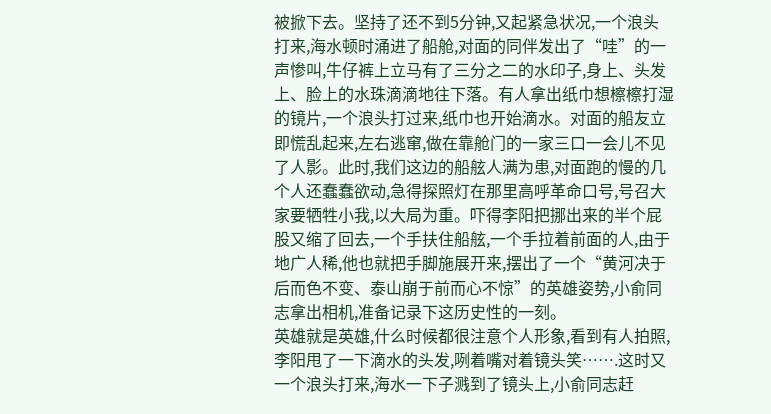被掀下去。坚持了还不到5分钟,又起紧急状况,一个浪头打来,海水顿时涌进了船舱,对面的同伴发出了“哇”的一声惨叫,牛仔裤上立马有了三分之二的水印子,身上、头发上、脸上的水珠滴滴地往下落。有人拿出纸巾想檫檫打湿的镜片,一个浪头打过来,纸巾也开始滴水。对面的船友立即慌乱起来,左右逃窜,做在靠舱门的一家三口一会儿不见了人影。此时,我们这边的船舷人满为患,对面跑的慢的几个人还蠢蠢欲动,急得探照灯在那里高呼革命口号,号召大家要牺牲小我,以大局为重。吓得李阳把挪出来的半个屁股又缩了回去,一个手扶住船舷,一个手拉着前面的人,由于地广人稀,他也就把手脚施展开来,摆出了一个“黄河决于后而色不变、泰山崩于前而心不惊”的英雄姿势,小俞同志拿出相机,准备记录下这历史性的一刻。
英雄就是英雄,什么时候都很注意个人形象,看到有人拍照,李阳甩了一下滴水的头发,咧着嘴对着镜头笑…….这时又一个浪头打来,海水一下子溅到了镜头上,小俞同志赶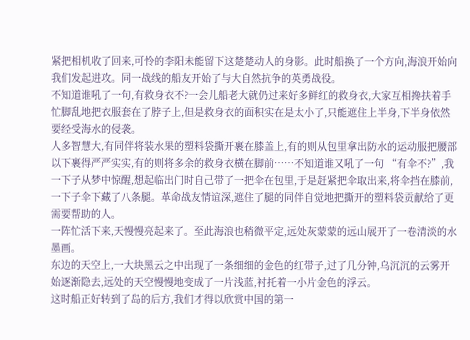紧把相机收了回来,可怜的李阳未能留下这楚楚动人的身影。此时船换了一个方向,海浪开始向我们发起进攻。同一战线的船友开始了与大自然抗争的英勇战役。
不知道谁吼了一句,有救身衣不?一会儿船老大就仍过来好多鲜红的救身衣,大家互相搀扶着手忙脚乱地把衣服套在了脖子上,但是救身衣的面积实在是太小了,只能遮住上半身,下半身依然要经受海水的侵袭。
人多智慧大,有同伴将装水果的塑料袋撕开裹在膝盖上,有的则从包里拿出防水的运动服把腰部以下裹得严严实实,有的则将多余的救身衣横在脚前……不知道谁又吼了一句 “有伞不?”,我一下子从梦中惊醒,想起临出门时自己带了一把伞在包里,于是赶紧把伞取出来,将伞挡在膝前,一下子伞下藏了八条腿。革命战友情谊深,遮住了腿的同伴自觉地把撕开的塑料袋贡献给了更需要帮助的人。
一阵忙活下来,天慢慢亮起来了。至此海浪也稍微平定,远处灰蒙蒙的远山展开了一卷清淡的水墨画。
东边的天空上,一大块黑云之中出现了一条细细的金色的红带子,过了几分钟,乌沉沉的云雾开始逐渐隐去,远处的天空慢慢地变成了一片浅蓝,衬托着一小片金色的浮云。
这时船正好转到了岛的后方,我们才得以欣赏中国的第一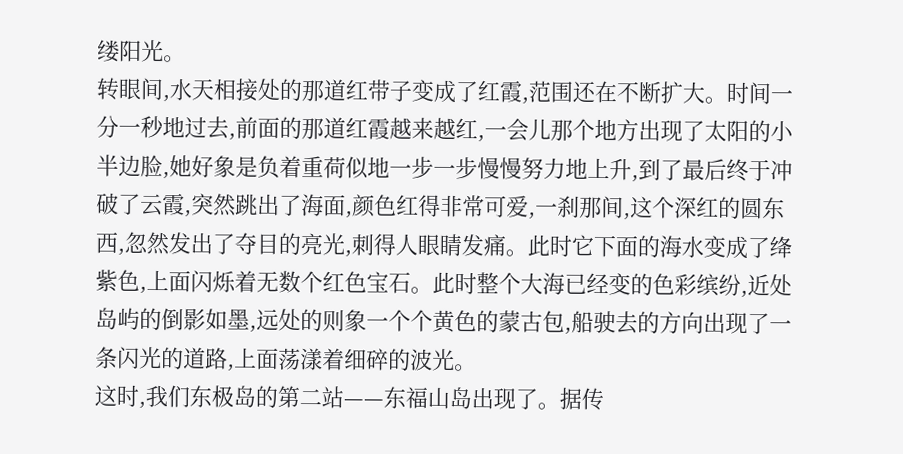缕阳光。
转眼间,水天相接处的那道红带子变成了红霞,范围还在不断扩大。时间一分一秒地过去,前面的那道红霞越来越红,一会儿那个地方出现了太阳的小半边脸,她好象是负着重荷似地一步一步慢慢努力地上升,到了最后终于冲破了云霞,突然跳出了海面,颜色红得非常可爱,一刹那间,这个深红的圆东西,忽然发出了夺目的亮光,刺得人眼睛发痛。此时它下面的海水变成了绛紫色,上面闪烁着无数个红色宝石。此时整个大海已经变的色彩缤纷,近处岛屿的倒影如墨,远处的则象一个个黄色的蒙古包,船驶去的方向出现了一条闪光的道路,上面荡漾着细碎的波光。
这时,我们东极岛的第二站——东福山岛出现了。据传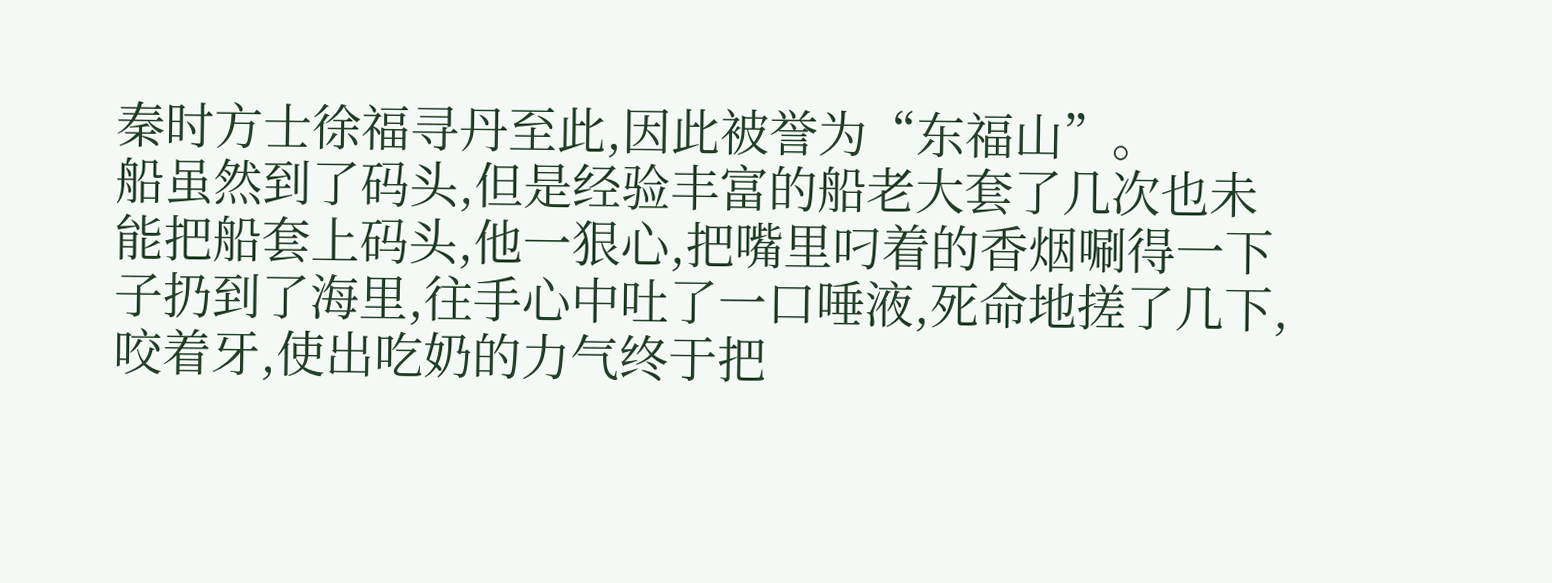秦时方士徐福寻丹至此,因此被誉为“东福山”。
船虽然到了码头,但是经验丰富的船老大套了几次也未能把船套上码头,他一狠心,把嘴里叼着的香烟唰得一下子扔到了海里,往手心中吐了一口唾液,死命地搓了几下,咬着牙,使出吃奶的力气终于把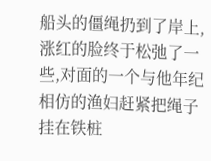船头的僵绳扔到了岸上,涨红的脸终于松弛了一些,对面的一个与他年纪相仿的渔妇赶紧把绳子挂在铁桩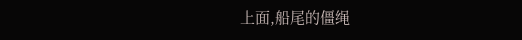上面,船尾的僵绳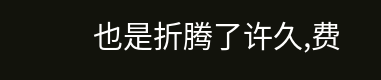也是折腾了许久,费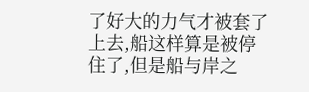了好大的力气才被套了上去,船这样算是被停住了,但是船与岸之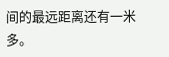间的最远距离还有一米多。